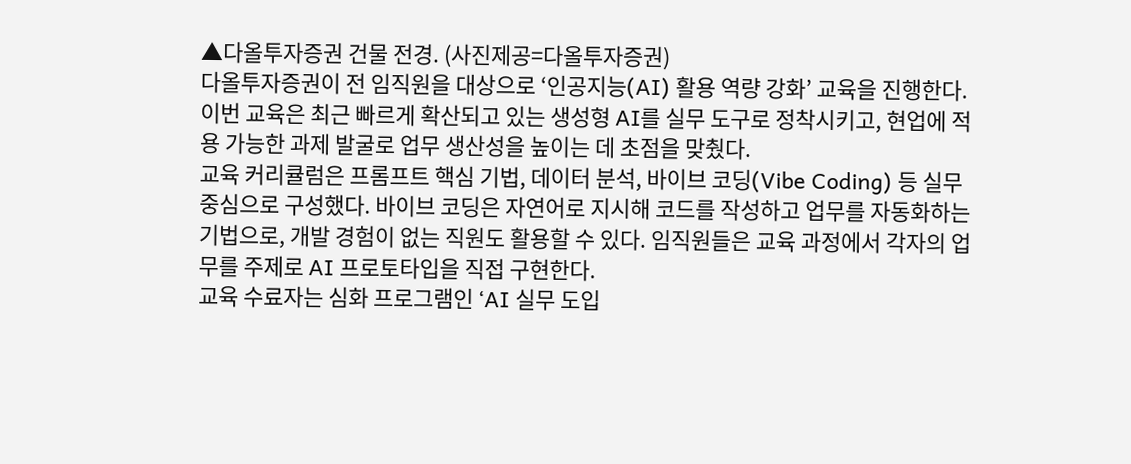▲다올투자증권 건물 전경. (사진제공=다올투자증권)
다올투자증권이 전 임직원을 대상으로 ‘인공지능(AI) 활용 역량 강화’ 교육을 진행한다.
이번 교육은 최근 빠르게 확산되고 있는 생성형 AI를 실무 도구로 정착시키고, 현업에 적용 가능한 과제 발굴로 업무 생산성을 높이는 데 초점을 맞췄다.
교육 커리큘럼은 프롬프트 핵심 기법, 데이터 분석, 바이브 코딩(Vibe Coding) 등 실무 중심으로 구성했다. 바이브 코딩은 자연어로 지시해 코드를 작성하고 업무를 자동화하는 기법으로, 개발 경험이 없는 직원도 활용할 수 있다. 임직원들은 교육 과정에서 각자의 업무를 주제로 AI 프로토타입을 직접 구현한다.
교육 수료자는 심화 프로그램인 ‘AI 실무 도입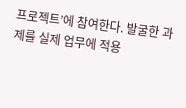프로젝트’에 참여한다. 발굴한 과제를 실제 업무에 적용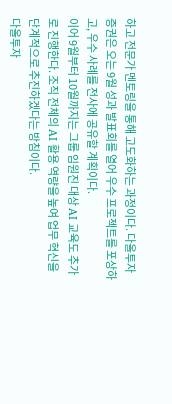하고 전문가 멘토링을 통해 고도화하는 과정이다. 다올투자증권은 오는 9월 성과 발표회를 열어 우수 프로젝트를 포상하고, 우수 사례를 전사에 공유할 계획이다.
이어 9월부터 10월까지는 그룹 임원진 대상 AI 교육도 추가로 진행한다. 조직 전체의 AI 활용 역량을 높여 업무 혁신을 단계적으로 추진하겠다는 방침이다.
다올투자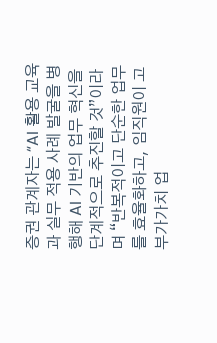증권 관계자는 “AI 활용 교육과 실무 적용 사례 발굴을 병행해 AI 기반의 업무 혁신을 단계적으로 추진할 것”이라며 “반복적이고 단순한 업무를 효율화하고, 임직원이 고부가가치 업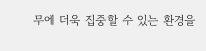무에 더욱 집중할 수 있는 환경을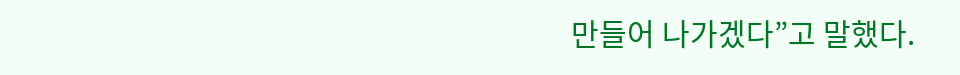만들어 나가겠다”고 말했다.